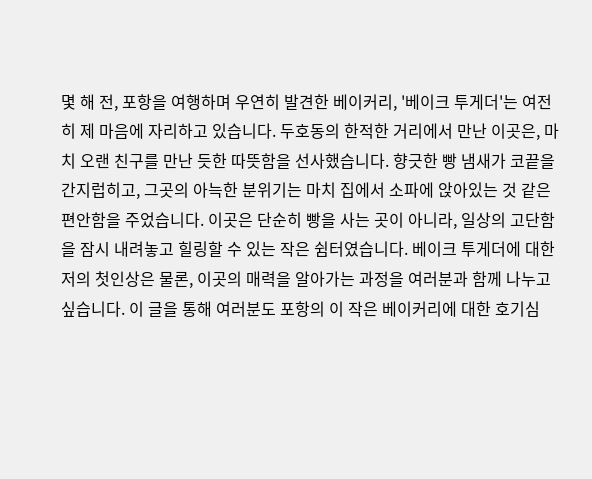몇 해 전, 포항을 여행하며 우연히 발견한 베이커리, '베이크 투게더'는 여전히 제 마음에 자리하고 있습니다. 두호동의 한적한 거리에서 만난 이곳은, 마치 오랜 친구를 만난 듯한 따뜻함을 선사했습니다. 향긋한 빵 냄새가 코끝을 간지럽히고, 그곳의 아늑한 분위기는 마치 집에서 소파에 앉아있는 것 같은 편안함을 주었습니다. 이곳은 단순히 빵을 사는 곳이 아니라, 일상의 고단함을 잠시 내려놓고 힐링할 수 있는 작은 쉼터였습니다. 베이크 투게더에 대한 저의 첫인상은 물론, 이곳의 매력을 알아가는 과정을 여러분과 함께 나누고 싶습니다. 이 글을 통해 여러분도 포항의 이 작은 베이커리에 대한 호기심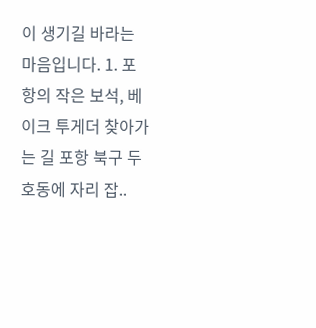이 생기길 바라는 마음입니다. 1. 포항의 작은 보석, 베이크 투게더 찾아가는 길 포항 북구 두호동에 자리 잡..